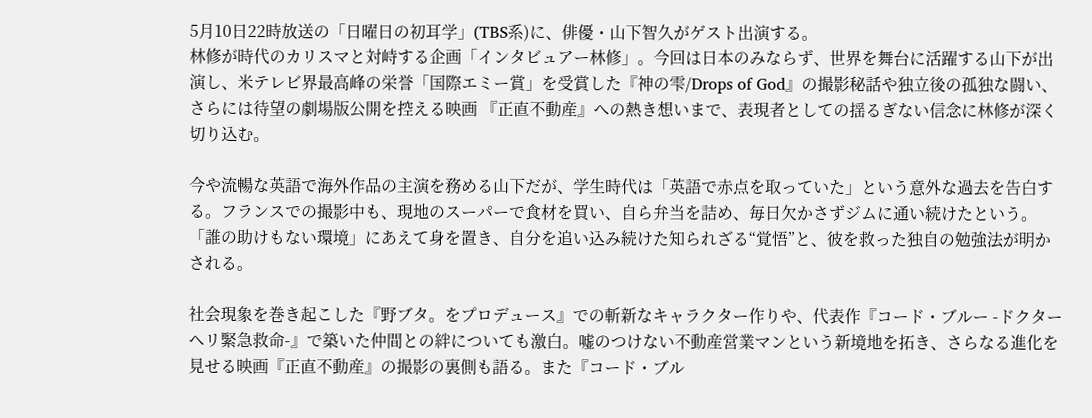5月10日22時放送の「日曜日の初耳学」(TBS系)に、俳優・山下智久がゲスト出演する。
林修が時代のカリスマと対峙する企画「インタビュアー林修」。今回は日本のみならず、世界を舞台に活躍する山下が出演し、米テレビ界最高峰の栄誉「国際エミー賞」を受賞した『神の雫/Drops of God』の撮影秘話や独立後の孤独な闘い、さらには待望の劇場版公開を控える映画 『正直不動産』への熱き想いまで、表現者としての揺るぎない信念に林修が深く切り込む。

今や流暢な英語で海外作品の主演を務める山下だが、学生時代は「英語で赤点を取っていた」という意外な過去を告白する。フランスでの撮影中も、現地のスーパーで食材を買い、自ら弁当を詰め、毎日欠かさずジムに通い続けたという。「誰の助けもない環境」にあえて身を置き、自分を追い込み続けた知られざる“覚悟”と、彼を救った独自の勉強法が明かされる。

社会現象を巻き起こした『野ブタ。をプロデュース』での斬新なキャラクター作りや、代表作『コード・ブルー -ドクターヘリ緊急救命-』で築いた仲間との絆についても激白。嘘のつけない不動産営業マンという新境地を拓き、さらなる進化を見せる映画『正直不動産』の撮影の裏側も語る。また『コード・ブル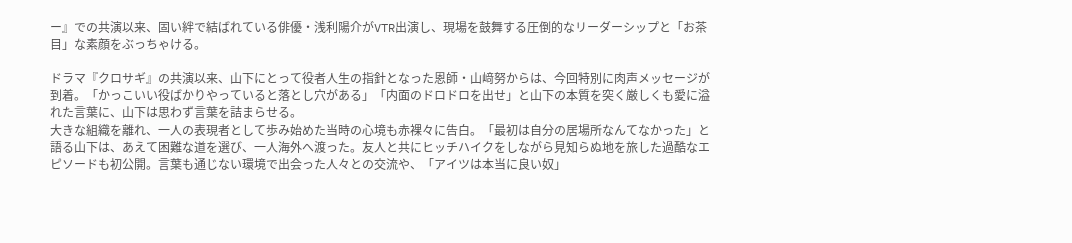ー』での共演以来、固い絆で結ばれている俳優・浅利陽介がVTR出演し、現場を鼓舞する圧倒的なリーダーシップと「お茶目」な素顔をぶっちゃける。

ドラマ『クロサギ』の共演以来、山下にとって役者人生の指針となった恩師・山﨑努からは、今回特別に肉声メッセージが到着。「かっこいい役ばかりやっていると落とし穴がある」「内面のドロドロを出せ」と山下の本質を突く厳しくも愛に溢れた言葉に、山下は思わず言葉を詰まらせる。
大きな組織を離れ、一人の表現者として歩み始めた当時の心境も赤裸々に告白。「最初は自分の居場所なんてなかった」と語る山下は、あえて困難な道を選び、一人海外へ渡った。友人と共にヒッチハイクをしながら見知らぬ地を旅した過酷なエピソードも初公開。言葉も通じない環境で出会った人々との交流や、「アイツは本当に良い奴」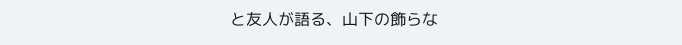と友人が語る、山下の飾らな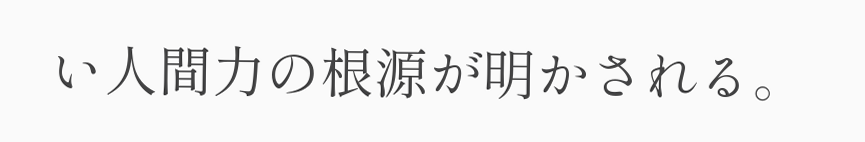い人間力の根源が明かされる。